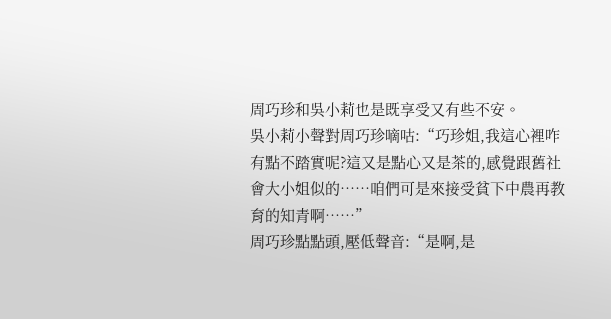周巧珍和吳小莉也是既享受又有些不安。
吳小莉小聲對周巧珍嘀咕:“巧珍姐,我這心裡咋有點不踏實呢?這又是點心又是茶的,感覺跟舊社會大小姐似的……咱們可是來接受貧下中農再教育的知青啊……”
周巧珍點點頭,壓低聲音:“是啊,是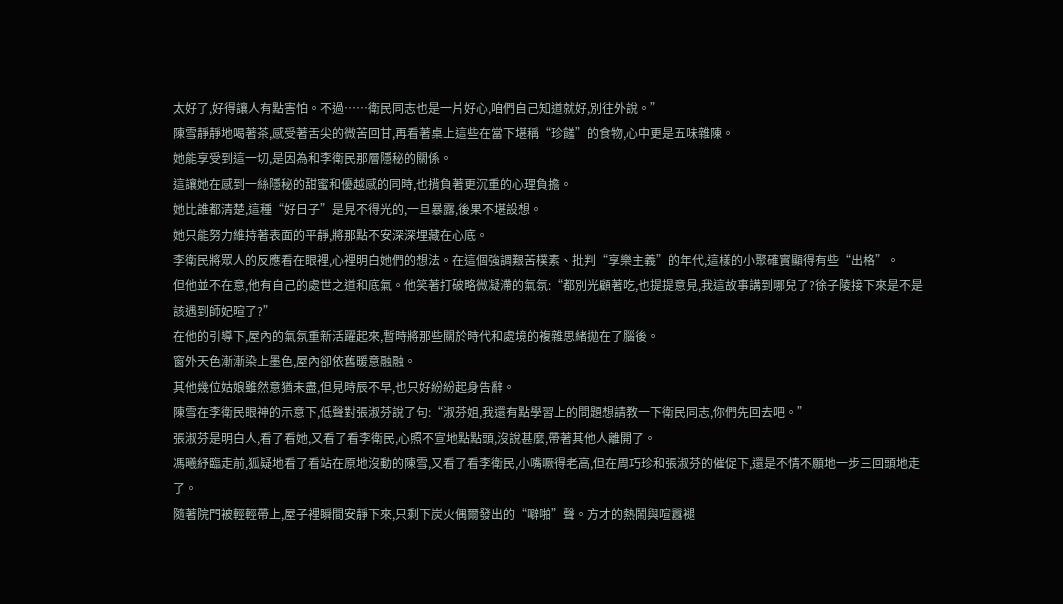太好了,好得讓人有點害怕。不過……衛民同志也是一片好心,咱們自己知道就好,別往外說。”
陳雪靜靜地喝著茶,感受著舌尖的微苦回甘,再看著桌上這些在當下堪稱“珍饈”的食物,心中更是五味雜陳。
她能享受到這一切,是因為和李衛民那層隱秘的關係。
這讓她在感到一絲隱秘的甜蜜和優越感的同時,也揹負著更沉重的心理負擔。
她比誰都清楚,這種“好日子”是見不得光的,一旦暴露,後果不堪設想。
她只能努力維持著表面的平靜,將那點不安深深埋藏在心底。
李衛民將眾人的反應看在眼裡,心裡明白她們的想法。在這個強調艱苦樸素、批判“享樂主義”的年代,這樣的小聚確實顯得有些“出格”。
但他並不在意,他有自己的處世之道和底氣。他笑著打破略微凝滯的氣氛:“都別光顧著吃,也提提意見,我這故事講到哪兒了?徐子陵接下來是不是該遇到師妃暄了?”
在他的引導下,屋內的氣氛重新活躍起來,暫時將那些關於時代和處境的複雜思緒拋在了腦後。
窗外天色漸漸染上墨色,屋內卻依舊暖意融融。
其他幾位姑娘雖然意猶未盡,但見時辰不早,也只好紛紛起身告辭。
陳雪在李衛民眼神的示意下,低聲對張淑芬說了句:“淑芬姐,我還有點學習上的問題想請教一下衛民同志,你們先回去吧。”
張淑芬是明白人,看了看她,又看了看李衛民,心照不宣地點點頭,沒說甚麼,帶著其他人離開了。
馮曦紓臨走前,狐疑地看了看站在原地沒動的陳雪,又看了看李衛民,小嘴噘得老高,但在周巧珍和張淑芬的催促下,還是不情不願地一步三回頭地走了。
隨著院門被輕輕帶上,屋子裡瞬間安靜下來,只剩下炭火偶爾發出的“噼啪”聲。方才的熱鬧與喧囂褪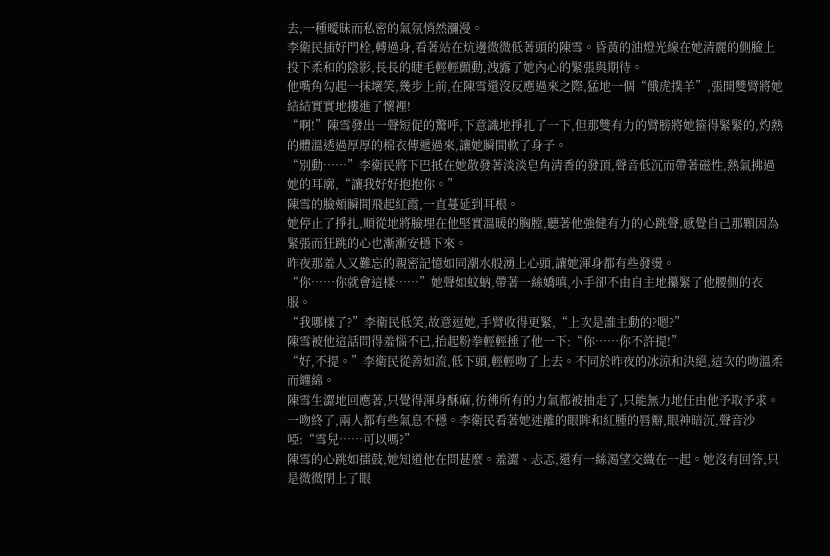去,一種曖昧而私密的氣氛悄然瀰漫。
李衛民插好門栓,轉過身,看著站在炕邊微微低著頭的陳雪。昏黃的油燈光線在她清麗的側臉上投下柔和的陰影,長長的睫毛輕輕顫動,洩露了她內心的緊張與期待。
他嘴角勾起一抹壞笑,幾步上前,在陳雪還沒反應過來之際,猛地一個“餓虎撲羊”,張開雙臂將她結結實實地摟進了懷裡!
“啊!”陳雪發出一聲短促的驚呼,下意識地掙扎了一下,但那雙有力的臂膀將她箍得緊緊的,灼熱的體溫透過厚厚的棉衣傳遞過來,讓她瞬間軟了身子。
“別動……”李衛民將下巴抵在她散發著淡淡皂角清香的發頂,聲音低沉而帶著磁性,熱氣拂過她的耳廓,“讓我好好抱抱你。”
陳雪的臉頰瞬間飛起紅霞,一直蔓延到耳根。
她停止了掙扎,順從地將臉埋在他堅實溫暖的胸膛,聽著他強健有力的心跳聲,感覺自己那顆因為緊張而狂跳的心也漸漸安穩下來。
昨夜那羞人又難忘的親密記憶如同潮水般湧上心頭,讓她渾身都有些發燙。
“你……你就會這樣……”她聲如蚊蚋,帶著一絲嬌嗔,小手卻不由自主地攥緊了他腰側的衣服。
“我哪樣了?”李衛民低笑,故意逗她,手臂收得更緊,“上次是誰主動的?嗯?”
陳雪被他這話問得羞惱不已,抬起粉拳輕輕捶了他一下:“你……你不許提!”
“好,不提。”李衛民從善如流,低下頭,輕輕吻了上去。不同於昨夜的冰涼和決絕,這次的吻溫柔而纏綿。
陳雪生澀地回應著,只覺得渾身酥麻,彷彿所有的力氣都被抽走了,只能無力地任由他予取予求。
一吻終了,兩人都有些氣息不穩。李衛民看著她迷離的眼眸和紅腫的唇瓣,眼神暗沉,聲音沙啞:“雪兒……可以嗎?”
陳雪的心跳如擂鼓,她知道他在問甚麼。羞澀、忐忑,還有一絲渴望交織在一起。她沒有回答,只是微微閉上了眼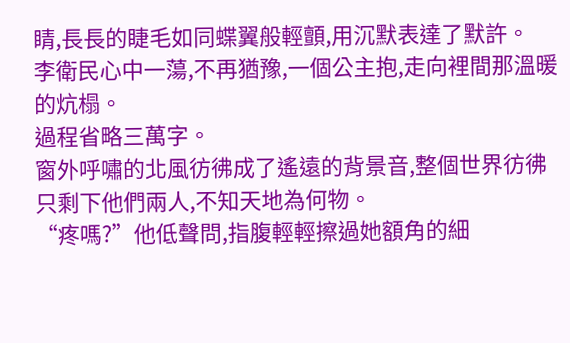睛,長長的睫毛如同蝶翼般輕顫,用沉默表達了默許。
李衛民心中一蕩,不再猶豫,一個公主抱,走向裡間那溫暖的炕榻。
過程省略三萬字。
窗外呼嘯的北風彷彿成了遙遠的背景音,整個世界彷彿只剩下他們兩人,不知天地為何物。
“疼嗎?”他低聲問,指腹輕輕擦過她額角的細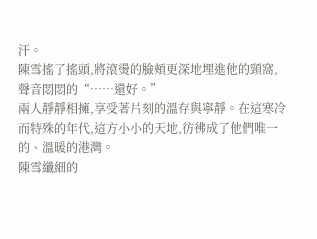汗。
陳雪搖了搖頭,將滾燙的臉頰更深地埋進他的頸窩,聲音悶悶的“……還好。”
兩人靜靜相擁,享受著片刻的溫存與寧靜。在這寒冷而特殊的年代,這方小小的天地,彷彿成了他們唯一的、溫暖的港灣。
陳雪纖細的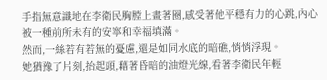手指無意識地在李衛民胸膛上畫著圈,感受著他平穩有力的心跳,內心被一種前所未有的安寧和幸福填滿。
然而,一絲若有若無的憂慮,還是如同水底的暗礁,悄悄浮現。
她猶豫了片刻,抬起頭,藉著昏暗的油燈光線,看著李衛民年輕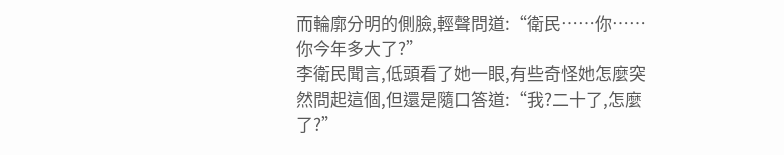而輪廓分明的側臉,輕聲問道:“衛民……你……你今年多大了?”
李衛民聞言,低頭看了她一眼,有些奇怪她怎麼突然問起這個,但還是隨口答道:“我?二十了,怎麼了?”